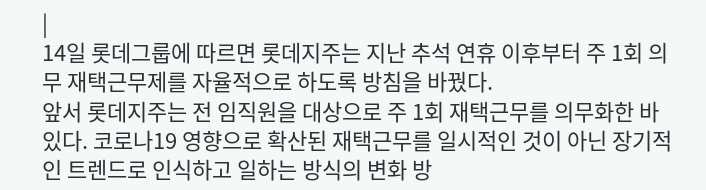|
14일 롯데그룹에 따르면 롯데지주는 지난 추석 연휴 이후부터 주 1회 의무 재택근무제를 자율적으로 하도록 방침을 바꿨다.
앞서 롯데지주는 전 임직원을 대상으로 주 1회 재택근무를 의무화한 바 있다. 코로나19 영향으로 확산된 재택근무를 일시적인 것이 아닌 장기적인 트렌드로 인식하고 일하는 방식의 변화 방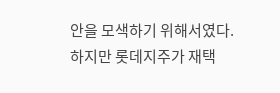안을 모색하기 위해서였다.
하지만 롯데지주가 재택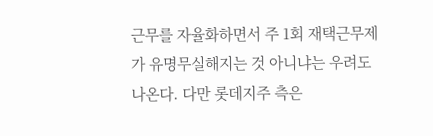근무를 자율화하면서 주 1회 재택근무제가 유명무실해지는 것 아니냐는 우려도 나온다. 다만 롯데지주 측은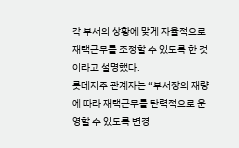각 부서의 상황에 맞게 자율적으로 재택근무를 조정할 수 있도록 한 것이라고 설명했다.
롯데지주 관계자는 “부서장의 재량에 따라 재택근무를 탄력적으로 운영할 수 있도록 변경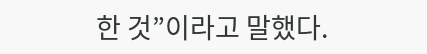한 것”이라고 말했다.